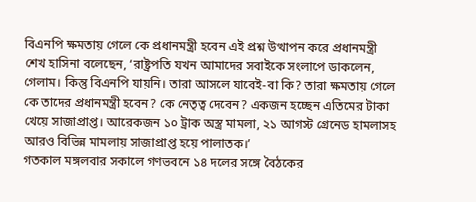বিএনপি ক্ষমতায় গেলে কে প্রধানমন্ত্রী হবেন এই প্রশ্ন উত্থাপন করে প্রধানমন্ত্রী শেখ হাসিনা বলেছেন, ‘রাষ্ট্রপতি যখন আমাদের সবাইকে সংলাপে ডাকলেন, গেলাম। কিন্তু বিএনপি যায়নি। তারা আসলে যাবেই-বা কি? তারা ক্ষমতায় গেলে কে তাদের প্রধানমন্ত্রী হবেন? কে নেতৃত্ব দেবেন? একজন হচ্ছেন এতিমের টাকা খেয়ে সাজাপ্রাপ্ত। আরেকজন ১০ ট্রাক অস্ত্র মামলা, ২১ আগস্ট গ্রেনেড হামলাসহ আরও বিভিন্ন মামলায় সাজাপ্রাপ্ত হয়ে পালাতক।’
গতকাল মঙ্গলবার সকালে গণভবনে ১৪ দলের সঙ্গে বৈঠকের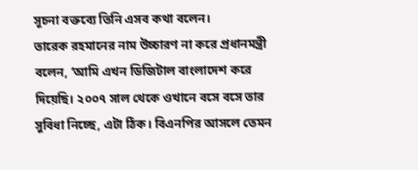সূচনা বক্তব্যে তিনি এসব কথা বলেন।
তারেক রহমানের নাম উচ্চারণ না করে প্রধানমন্ত্রী বলেন, ‘আমি এখন ডিজিটাল বাংলাদেশ করে দিয়েছি। ২০০৭ সাল থেকে ওখানে বসে বসে তার সুবিধা নিচ্ছে, এটা ঠিক। বিএনপির আসলে তেমন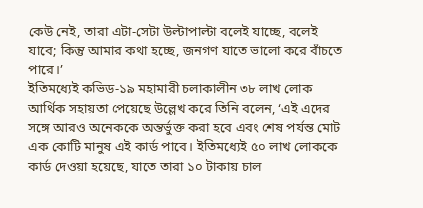কেউ নেই, তারা এটা-সেটা উল্টাপাল্টা বলেই যাচ্ছে, বলেই যাবে; কিন্তু আমার কথা হচ্ছে, জনগণ যাতে ভালো করে বাঁচতে পারে।’
ইতিমধ্যেই কভিড-১৯ মহামারী চলাকালীন ৩৮ লাখ লোক আর্থিক সহায়তা পেয়েছে উল্লেখ করে তিনি বলেন, ‘এই এদের সঙ্গে আরও অনেককে অন্তর্ভুক্ত করা হবে এবং শেষ পর্যন্ত মোট এক কোটি মানুষ এই কার্ড পাবে। ইতিমধ্যেই ৫০ লাখ লোককে কার্ড দেওয়া হয়েছে, যাতে তারা ১০ টাকায় চাল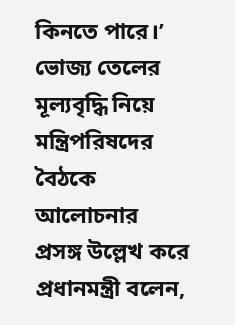কিনতে পারে।’
ভোজ্য তেলের মূল্যবৃদ্ধি নিয়ে মন্ত্রিপরিষদের বৈঠকে আলোচনার প্রসঙ্গ উল্লেখ করে প্রধানমন্ত্রী বলেন,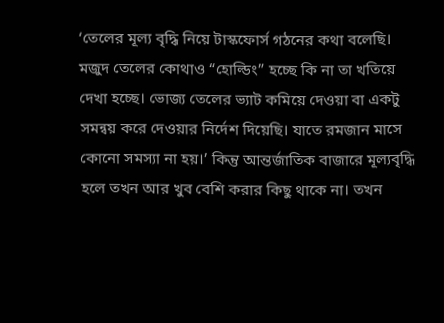‘তেলের মূল্য বৃদ্ধি নিয়ে টাস্কফোর্স গঠনের কথা বলেছি। মজুদ তেলের কোথাও “হোল্ডিং” হচ্ছে কি না তা খতিয়ে দেখা হচ্ছে। ভোজ্য তেলের ভ্যাট কমিয়ে দেওয়া বা একটু সমন্বয় করে দেওয়ার নির্দেশ দিয়েছি। যাতে রমজান মাসে কোনো সমস্যা না হয়।’ কিন্তু আন্তর্জাতিক বাজারে মূল্যবৃদ্ধি হলে তখন আর খুব বেশি করার কিছু থাকে না। তখন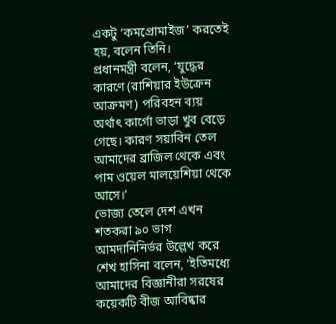একটু ‘কমপ্রোমাইজ’ করতেই হয়, বলেন তিনি।
প্রধানমন্ত্রী বলেন, ‘যুদ্ধের কারণে (রাশিয়ার ইউক্রেন আক্রমণ) পরিবহন ব্যয় অর্থাৎ কার্গো ভাড়া খুব বেড়ে গেছে। কারণ সয়াবিন তেল আমাদের ব্রাজিল থেকে এবং পাম ওয়েল মালয়েশিয়া থেকে আসে।’
ভোজ্য তেলে দেশ এখন শতকরা ৯০ ভাগ আমদানিনির্ভর উল্লেখ করে শেখ হাসিনা বলেন, ‘ইতিমধ্যে আমাদের বিজ্ঞানীরা সরষের কয়েকটি বীজ আবিষ্কার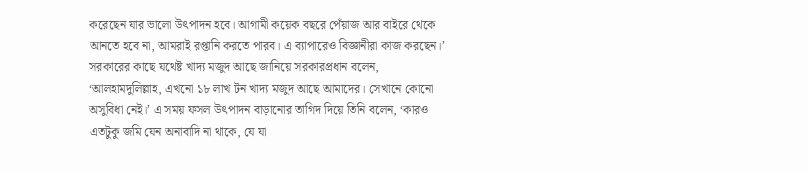করেছেন যার ভালো উৎপাদন হবে। আগামী কয়েক বছরে পেঁয়াজ আর বাইরে থেকে আনতে হবে না, আমরাই রপ্তানি করতে পারব। এ ব্যাপারেও বিজ্ঞানীরা কাজ করছেন।’
সরকারের কাছে যথেষ্ট খাদ্য মজুদ আছে জানিয়ে সরকারপ্রধান বলেন, ‘আলহামদুলিল্লাহ, এখনো ১৮ লাখ টন খাদ্য মজুদ আছে আমাদের। সেখানে কোনো অসুবিধা নেই।’ এ সময় ফসল উৎপাদন বাড়ানোর তাগিদ দিয়ে তিনি বলেন, ‘কারও এতটুকু জমি যেন অনাবাদি না থাকে, যে যা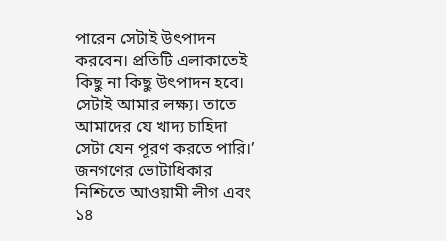পারেন সেটাই উৎপাদন করবেন। প্রতিটি এলাকাতেই কিছু না কিছু উৎপাদন হবে। সেটাই আমার লক্ষ্য। তাতে আমাদের যে খাদ্য চাহিদা সেটা যেন পূরণ করতে পারি।’
জনগণের ভোটাধিকার নিশ্চিতে আওয়ামী লীগ এবং ১৪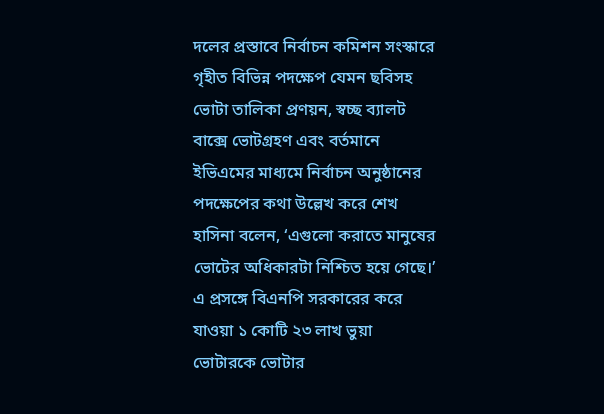দলের প্রস্তাবে নির্বাচন কমিশন সংস্কারে গৃহীত বিভিন্ন পদক্ষেপ যেমন ছবিসহ ভোটা তালিকা প্রণয়ন, স্বচ্ছ ব্যালট বাক্সে ভোটগ্রহণ এবং বর্তমানে ইভিএমের মাধ্যমে নির্বাচন অনুষ্ঠানের পদক্ষেপের কথা উল্লেখ করে শেখ হাসিনা বলেন, ‘এগুলো করাতে মানুষের ভোটের অধিকারটা নিশ্চিত হয়ে গেছে।’ এ প্রসঙ্গে বিএনপি সরকারের করে যাওয়া ১ কোটি ২৩ লাখ ভুয়া ভোটারকে ভোটার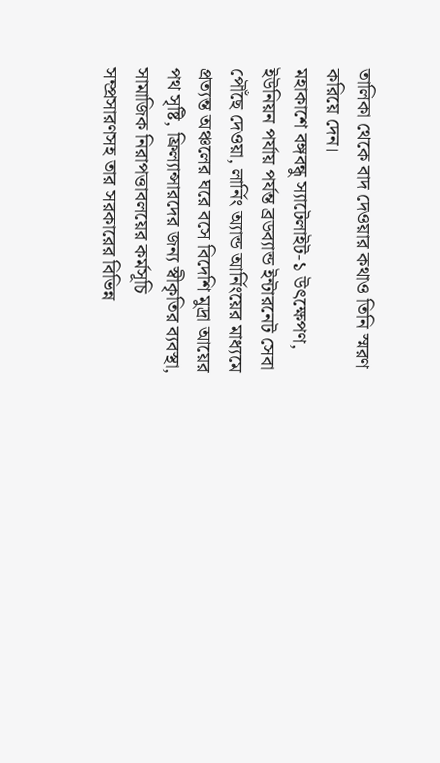তালিকা থেকে বাদ দেওয়ার কথাও তিনি স্মরণ করিয়ে দেন।
মহাকাশে বঙ্গবন্ধু স্যাটেলাইট-১ উৎক্ষেপণ, ইউনিয়ন পর্যায় পর্যন্ত ব্রডব্যান্ড ইন্টারনেট সেবা পৌঁছে দেওয়া, লার্নিং অ্যান্ড আর্নিংয়ের মাধ্যমে প্রত্যন্ত অঞ্চলের ঘরে বসে বিদেশি মুদ্রা আয়ের পথ সৃষ্টি, ফ্রিল্যান্সারদের জন্য স্বীকৃতির ব্যবস্থা, সামাজিক নিরাপত্তাবলয়ের কর্মসূচি সম্প্রসারণসহ তার সরকারের বিভিন্ন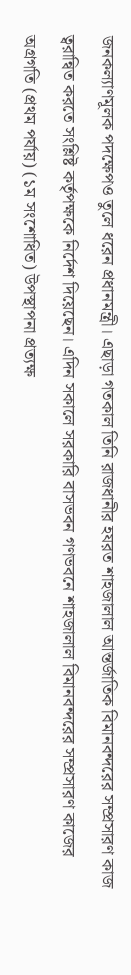জনকল্যাণমূলক পদক্ষেপও তুলে ধরেন প্রধানমন্ত্রী। এছাড়া গতকাল তিনি রাজধানীর হযরত শাহজালাল আন্তর্জাতিক বিমানবন্দরের সম্প্রসারণ কাজ ত্বরান্বিত করতে সংশ্লিষ্ট কর্তৃপক্ষকে নির্দেশ দিয়েছেন। এদিন সকালে সরকারি বাসভবন গণভবনে শাহজালাল বিমানবন্দরের সম্প্রসারণ কাজের অগ্রগতি (প্রথম পর্যায়) (১ম সংশোধিত) উপস্থাপনা প্রত্যক্ষ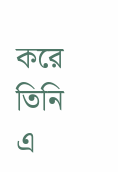করে তিনি এ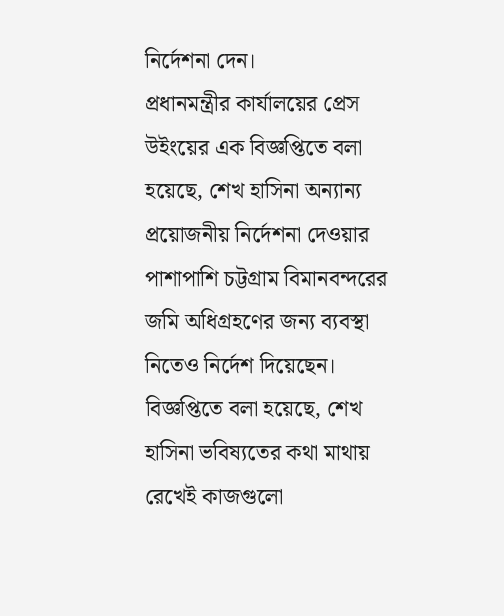নির্দেশনা দেন।
প্রধানমন্ত্রীর কার্যালয়ের প্রেস উইংয়ের এক বিজ্ঞপ্তিতে বলা হয়েছে, শেখ হাসিনা অন্যান্য প্রয়োজনীয় নির্দেশনা দেওয়ার পাশাপাশি চট্টগ্রাম বিমানবন্দরের জমি অধিগ্রহণের জন্য ব্যবস্থা নিতেও নির্দেশ দিয়েছেন। বিজ্ঞপ্তিতে বলা হয়েছে, শেখ হাসিনা ভবিষ্যতের কথা মাথায় রেখেই কাজগুলো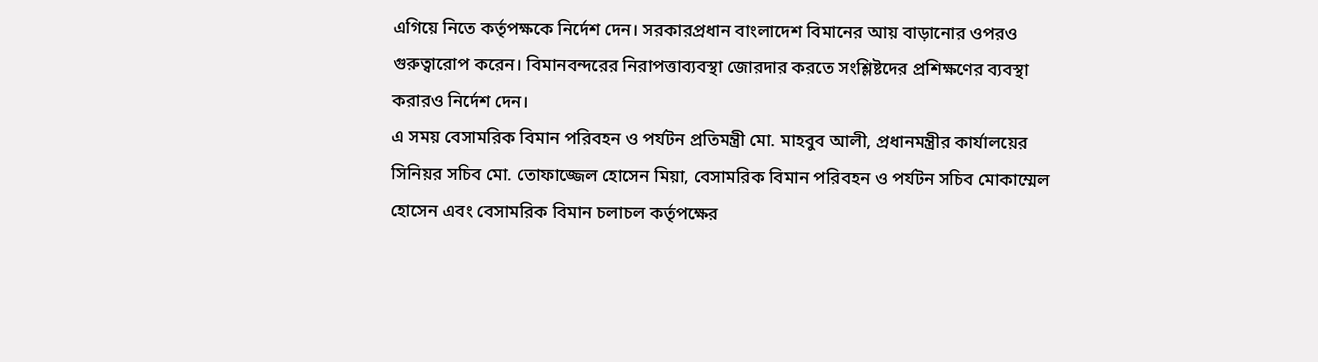এগিয়ে নিতে কর্তৃপক্ষকে নির্দেশ দেন। সরকারপ্রধান বাংলাদেশ বিমানের আয় বাড়ানোর ওপরও গুরুত্বারোপ করেন। বিমানবন্দরের নিরাপত্তাব্যবস্থা জোরদার করতে সংশ্লিষ্টদের প্রশিক্ষণের ব্যবস্থা করারও নির্দেশ দেন।
এ সময় বেসামরিক বিমান পরিবহন ও পর্যটন প্রতিমন্ত্রী মো. মাহবুব আলী, প্রধানমন্ত্রীর কার্যালয়ের সিনিয়র সচিব মো. তোফাজ্জেল হোসেন মিয়া, বেসামরিক বিমান পরিবহন ও পর্যটন সচিব মোকাম্মেল হোসেন এবং বেসামরিক বিমান চলাচল কর্তৃপক্ষের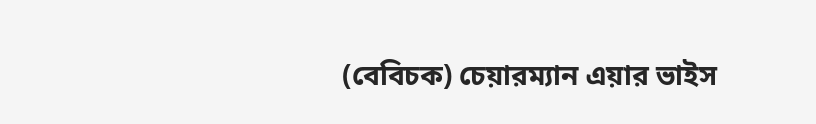(বেবিচক) চেয়ারম্যান এয়ার ভাইস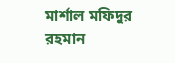মার্শাল মফিদুর রহমান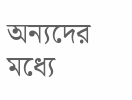অন্যদের মধ্যে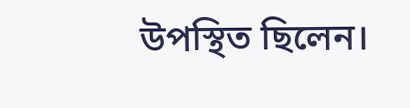উপস্থিত ছিলেন।